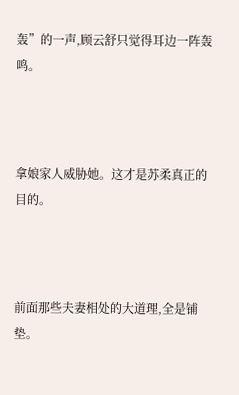轰”的一声,顾云舒只觉得耳边一阵轰鸣。



拿娘家人威胁她。这才是苏柔真正的目的。



前面那些夫妻相处的大道理,全是铺垫。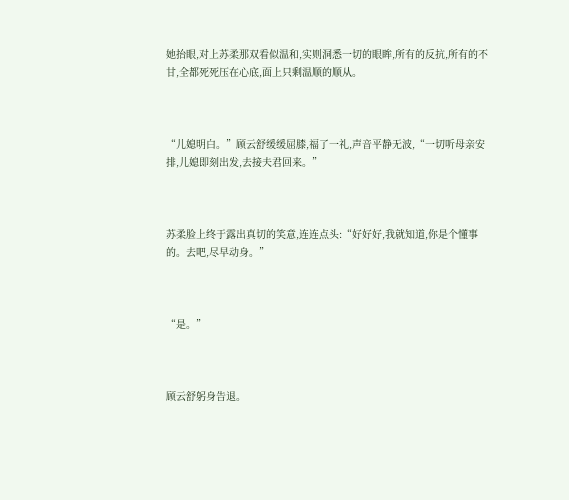她抬眼,对上苏柔那双看似温和,实则洞悉一切的眼眸,所有的反抗,所有的不甘,全都死死压在心底,面上只剩温顺的顺从。



“儿媳明白。”顾云舒缓缓屈膝,福了一礼,声音平静无波,“一切听母亲安排,儿媳即刻出发,去接夫君回来。”



苏柔脸上终于露出真切的笑意,连连点头:“好好好,我就知道,你是个懂事的。去吧,尽早动身。”



“是。”



顾云舒躬身告退。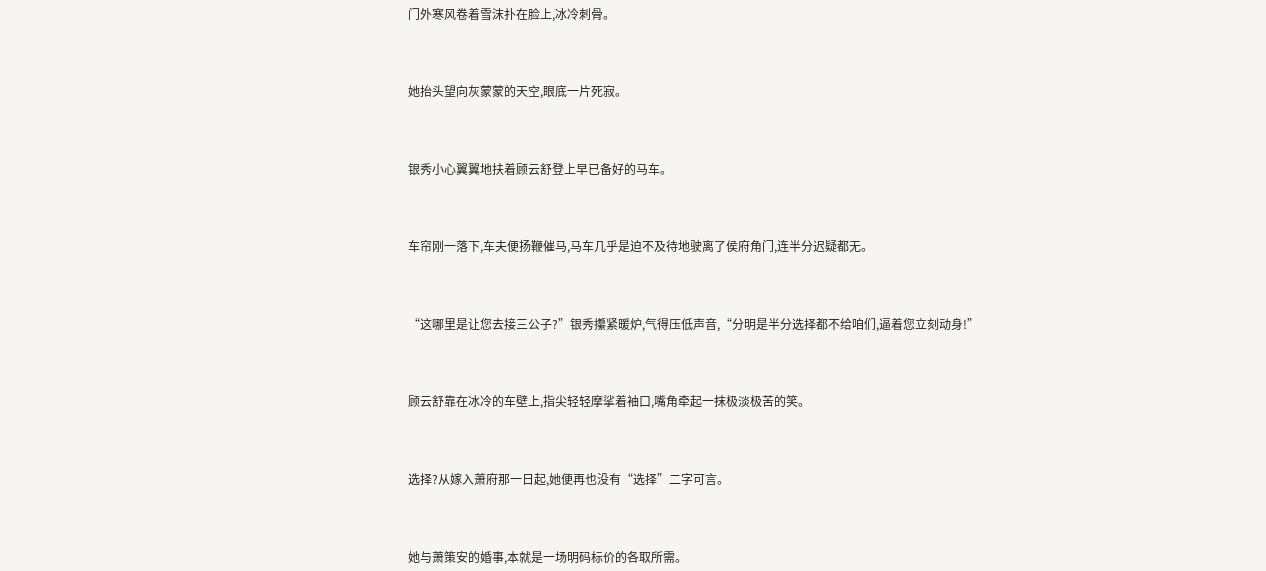门外寒风卷着雪沫扑在脸上,冰冷刺骨。



她抬头望向灰蒙蒙的天空,眼底一片死寂。



银秀小心翼翼地扶着顾云舒登上早已备好的马车。



车帘刚一落下,车夫便扬鞭催马,马车几乎是迫不及待地驶离了侯府角门,连半分迟疑都无。



“这哪里是让您去接三公子?”银秀攥紧暖炉,气得压低声音,“分明是半分选择都不给咱们,逼着您立刻动身!”



顾云舒靠在冰冷的车壁上,指尖轻轻摩挲着袖口,嘴角牵起一抹极淡极苦的笑。



选择?从嫁入萧府那一日起,她便再也没有“选择”二字可言。



她与萧策安的婚事,本就是一场明码标价的各取所需。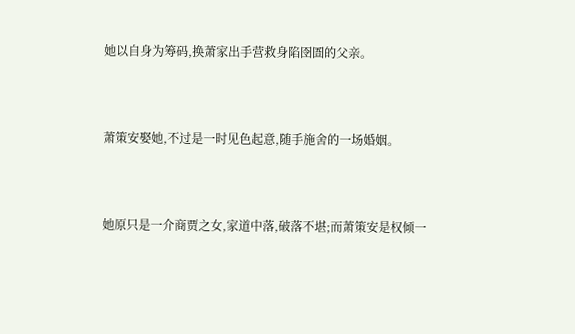她以自身为筹码,换萧家出手营救身陷囹圄的父亲。



萧策安娶她,不过是一时见色起意,随手施舍的一场婚姻。



她原只是一介商贾之女,家道中落,破落不堪;而萧策安是权倾一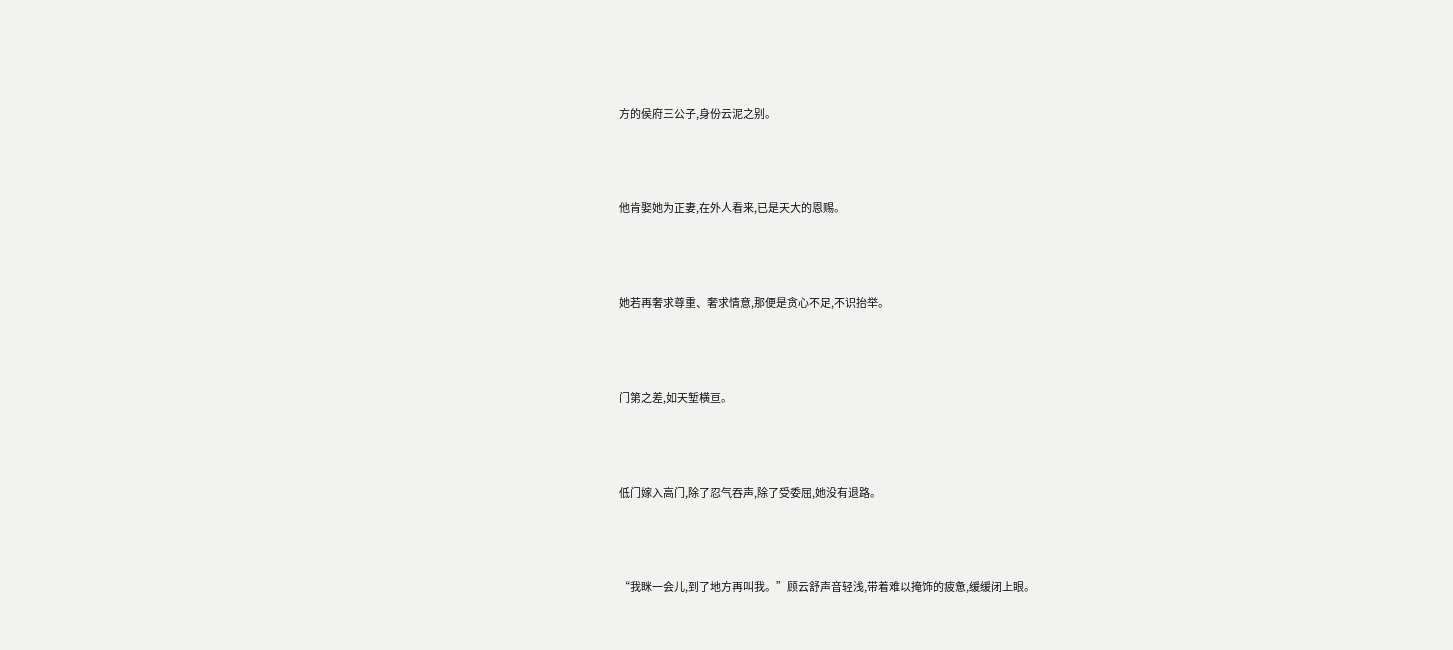方的侯府三公子,身份云泥之别。



他肯娶她为正妻,在外人看来,已是天大的恩赐。



她若再奢求尊重、奢求情意,那便是贪心不足,不识抬举。



门第之差,如天堑横亘。



低门嫁入高门,除了忍气吞声,除了受委屈,她没有退路。



“我眯一会儿,到了地方再叫我。”顾云舒声音轻浅,带着难以掩饰的疲惫,缓缓闭上眼。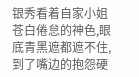银秀看着自家小姐苍白倦怠的神色,眼底青黑遮都遮不住,到了嘴边的抱怨硬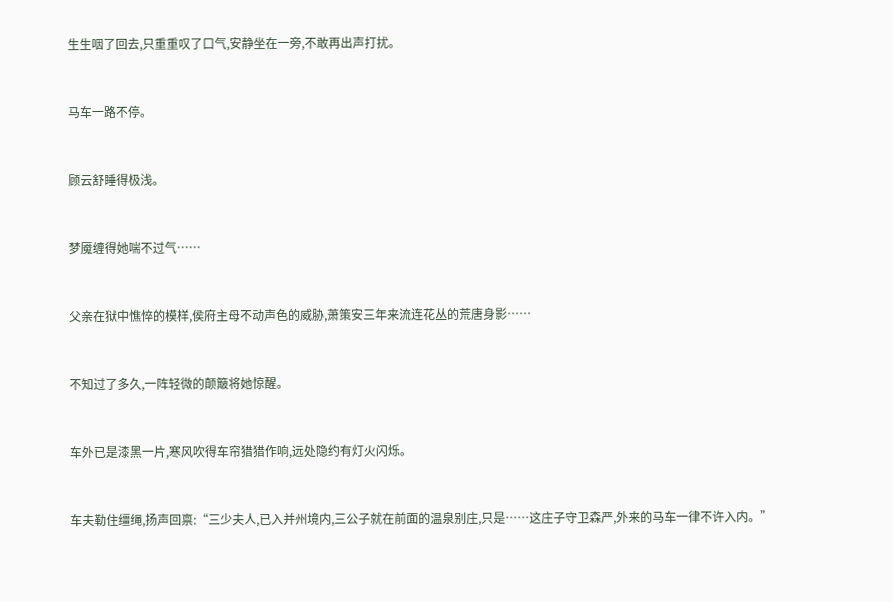生生咽了回去,只重重叹了口气,安静坐在一旁,不敢再出声打扰。



马车一路不停。



顾云舒睡得极浅。



梦魇缠得她喘不过气……



父亲在狱中憔悴的模样,侯府主母不动声色的威胁,萧策安三年来流连花丛的荒唐身影……



不知过了多久,一阵轻微的颠簸将她惊醒。



车外已是漆黑一片,寒风吹得车帘猎猎作响,远处隐约有灯火闪烁。



车夫勒住缰绳,扬声回禀:“三少夫人,已入并州境内,三公子就在前面的温泉别庄,只是……这庄子守卫森严,外来的马车一律不许入内。”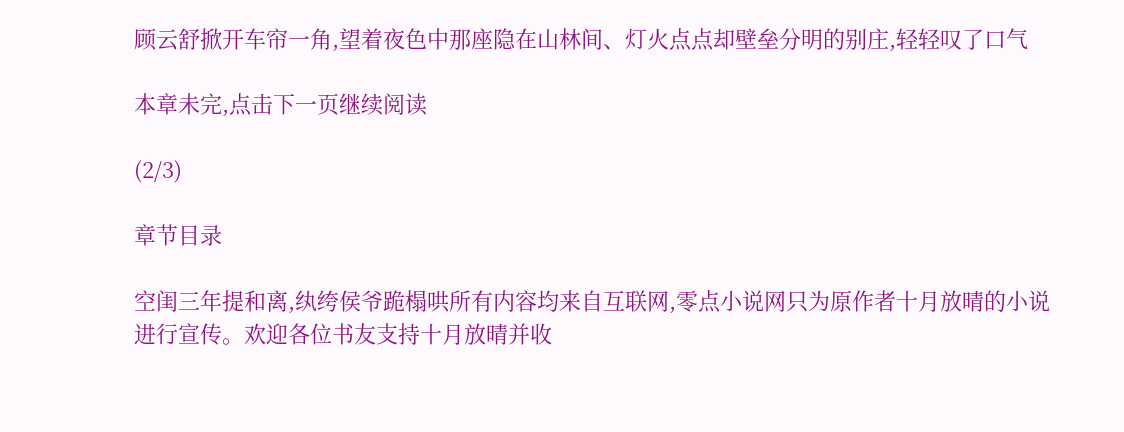顾云舒掀开车帘一角,望着夜色中那座隐在山林间、灯火点点却壁垒分明的别庄,轻轻叹了口气

本章未完,点击下一页继续阅读

(2/3)

章节目录

空闺三年提和离,纨绔侯爷跪榻哄所有内容均来自互联网,零点小说网只为原作者十月放晴的小说进行宣传。欢迎各位书友支持十月放晴并收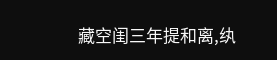藏空闺三年提和离,纨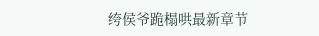绔侯爷跪榻哄最新章节